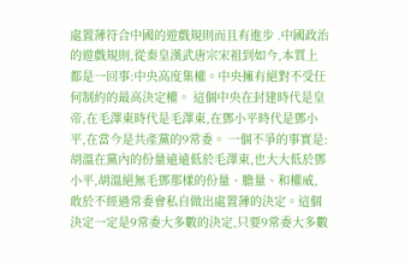處置薄符合中國的遊戲規則而且有進步 .中國政治的遊戲規則,從秦皇漢武唐宗宋祖到如今,本質上都是一回事:中央高度集權。中央擁有絕對不受任何制約的最高決定權。 這個中央在封建時代是皇帝,在毛澤東時代是毛澤東,在鄧小平時代是鄧小平,在當今是共產黨的9常委。 一個不爭的事實是:胡溫在黨內的份量遠遠低於毛澤東,也大大低於鄧小平,胡溫絕無毛鄧那樣的份量、膽量、和權威,敢於不經過常委會私自做出處置薄的決定。這個決定一定是9常委大多數的決定,只要9常委大多數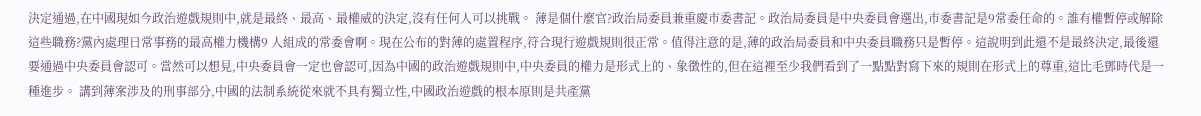決定通過,在中國現如今政治遊戲規則中,就是最終、最高、最權威的決定,沒有任何人可以挑戰。 薄是個什麼官?政治局委員兼重慶市委書記。政治局委員是中央委員會選出,市委書記是9常委任命的。誰有權暫停或解除這些職務?黨內處理日常事務的最高權力機構9 人組成的常委會啊。現在公布的對薄的處置程序,符合現行遊戲規則很正常。值得注意的是,薄的政治局委員和中央委員職務只是暫停。這說明到此還不是最終決定,最後還要通過中央委員會認可。當然可以想見,中央委員會一定也會認可,因為中國的政治遊戲規則中,中央委員的權力是形式上的、象徵性的,但在這裡至少我們看到了一點點對寫下來的規則在形式上的尊重,這比毛鄧時代是一種進步。 講到薄案涉及的刑事部分,中國的法制系統從來就不具有獨立性,中國政治遊戲的根本原則是共產黨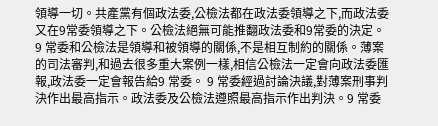領導一切。共產黨有個政法委,公檢法都在政法委領導之下,而政法委又在9常委領導之下。公檢法絕無可能推翻政法委和9常委的決定。9 常委和公檢法是領導和被領導的關係,不是相互制約的關係。薄案的司法審判,和過去很多重大案例一樣,相信公檢法一定會向政法委匯報,政法委一定會報告給9 常委。 9 常委經過討論決議,對薄案刑事判決作出最高指示。政法委及公檢法遵照最高指示作出判決。9 常委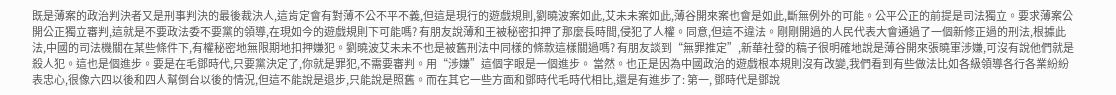既是薄案的政治判決者又是刑事判決的最後裁決人,這肯定會有對薄不公不平不義,但這是現行的遊戲規則,劉曉波案如此,艾未未案如此,薄谷開來案也會是如此,斷無例外的可能。公平公正的前提是司法獨立。要求薄案公開公正獨立審判,這就是不要政法委不要黨的領導,在現如今的遊戲規則下可能嗎? 有朋友說薄和王被秘密扣押了那麼長時間,侵犯了人權。同意,但這不違法。剛剛開過的人民代表大會通過了一個新修正過的刑法,根據此法,中國的司法機關在某些條件下,有權秘密地無限期地扣押嫌犯。劉曉波艾未未不也是被舊刑法中同樣的條款這樣關過嗎? 有朋友談到“無罪推定”,新華社發的稿子很明確地說是薄谷開來張曉軍涉嫌,可沒有說他們就是殺人犯。這也是個進步。要是在毛鄧時代,只要黨決定了,你就是罪犯,不需要審判。用“涉嫌”這個字眼是一個進步。 當然。也正是因為中國政治的遊戲根本規則沒有改變,我們看到有些做法比如各級領導各行各業紛紛表忠心,很像六四以後和四人幫倒台以後的情況,但這不能說是退步,只能說是照舊。而在其它一些方面和鄧時代毛時代相比,還是有進步了: 第一, 鄧時代是鄧說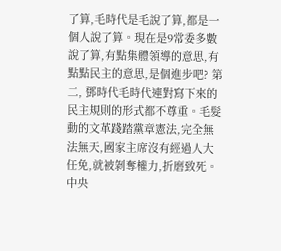了算,毛時代是毛說了算,都是一個人說了算。現在是9常委多數說了算,有點集體領導的意思,有點點民主的意思,是個進步吧? 第二, 鄧時代毛時代連對寫下來的民主規則的形式都不尊重。毛髮動的文革踐踏黨章憲法,完全無法無天,國家主席沒有經過人大任免,就被剝奪權力,折磨致死。中央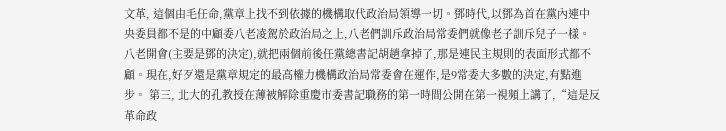文革, 這個由毛任命,黨章上找不到依據的機構取代政治局領導一切。鄧時代,以鄧為首在黨內連中央委員都不是的中顧委八老凌駕於政治局之上,八老們訓斥政治局常委們就像老子訓斥兒子一樣。八老開會(主要是鄧的決定),就把兩個前後任黨總書記胡趙拿掉了,那是連民主規則的表面形式都不顧。現在,好歹還是黨章規定的最高權力機構政治局常委會在運作,是9常委大多數的決定,有點進步。 第三, 北大的孔教授在薄被解除重慶市委書記職務的第一時間公開在第一視頻上講了,“這是反革命政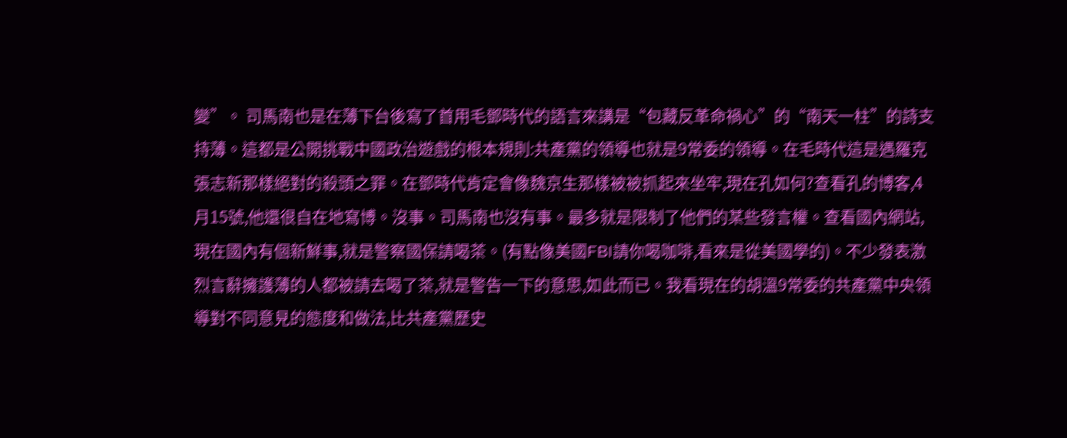變”。 司馬南也是在薄下台後寫了首用毛鄧時代的語言來講是“包藏反革命禍心”的“南天一柱”的詩支持薄。這都是公開挑戰中國政治遊戲的根本規則:共產黨的領導也就是9常委的領導。在毛時代這是遇羅克張志新那樣絕對的殺頭之罪。在鄧時代肯定會像魏京生那樣被被抓起來坐牢,現在孔如何?查看孔的博客,4月15號,他還很自在地寫博。沒事。司馬南也沒有事。最多就是限制了他們的某些發言權。查看國內網站,現在國內有個新鮮事,就是警察國保請喝茶。(有點像美國FBI請你喝咖啡,看來是從美國學的)。不少發表激烈言辭擁護薄的人都被請去喝了茶,就是警告一下的意思,如此而已。我看現在的胡溫9常委的共產黨中央領導對不同意見的態度和做法,比共產黨歷史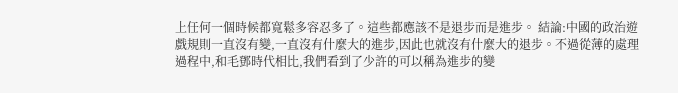上任何一個時候都寬鬆多容忍多了。這些都應該不是退步而是進步。 結論:中國的政治遊戲規則一直沒有變,一直沒有什麼大的進步,因此也就沒有什麼大的退步。不過從薄的處理過程中,和毛鄧時代相比,我們看到了少許的可以稱為進步的變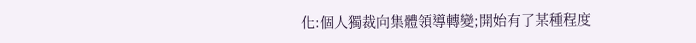化:個人獨裁向集體領導轉變;開始有了某種程度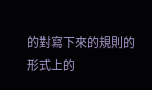的對寫下來的規則的形式上的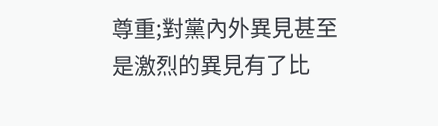尊重;對黨內外異見甚至是激烈的異見有了比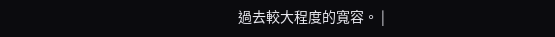過去較大程度的寬容。 |